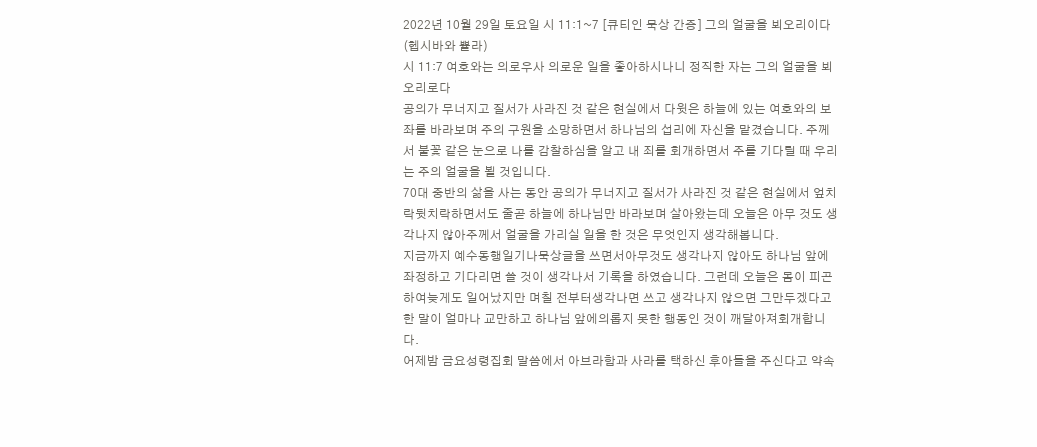2022년 10월 29일 토요일 시 11:1~7 [큐티인 묵상 간증] 그의 얼굴을 뵈오리이다(헵시바와 쁄라)
시 11:7 여호와는 의로우사 의로운 일을 좋아하시나니 정직한 자는 그의 얼굴을 뵈오리로다
공의가 무너지고 질서가 사라진 것 같은 현실에서 다윗은 하늘에 있는 여호와의 보좌를 바라보며 주의 구원을 소망하면서 하나님의 섭리에 자신을 맡겼습니다. 주께서 불꽃 같은 눈으로 나를 감찰하심을 알고 내 죄를 회개하면서 주를 기다릴 때 우리는 주의 얼굴을 뵐 것입니다.
70대 중반의 삶을 사는 동안 공의가 무너지고 질서가 사라진 것 같은 현실에서 엎치락뒷치락하면서도 줄곧 하늘에 하나님만 바라보며 살아왔는데 오늘은 아무 것도 생각나지 않아주께서 얼굴을 가리실 일을 한 것은 무엇인지 생각해봅니다.
지금까지 예수동행일기나묵상글을 쓰면서아무것도 생각나지 않아도 하나님 앞에 좌정하고 기다리면 쓸 것이 생각나서 기록을 하였습니다. 그런데 오늘은 몸이 피곤하여늦게도 일어났지만 며칠 전부터생각나면 쓰고 생각나지 않으면 그만두겠다고 한 말이 얼마나 교만하고 하나님 앞에의롭지 못한 행동인 것이 깨달아져회개합니다.
어제밤 금요성령집회 말씀에서 아브라함과 사라를 택하신 후아들을 주신다고 약속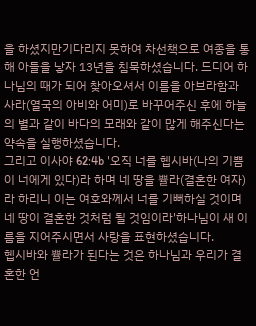을 하셨지만기다리지 못하여 차선책으로 여종을 통해 아들을 낳자 13년을 침묵하셨습니다. 드디어 하나님의 때가 되어 찾아오셔서 이름을 아브라함과 사라(열국의 아비와 어미)로 바꾸어주신 후에 하늘의 별과 같이 바다의 모래와 같이 많게 해주신다는 약속을 실행하셨습니다.
그리고 이사야 62:4b '오직 너를 헵시바(나의 기쁨이 너에게 있다)라 하며 네 땅을 쁄라(결혼한 여자)라 하리니 이는 여호와께서 너를 기뻐하실 것이며 네 땅이 결혼한 것처럼 될 것임이라'하나님이 새 이름을 지어주시면서 사랑을 표현하셨습니다.
헵시바와 쁄라가 된다는 것은 하나님과 우리가 결혼한 언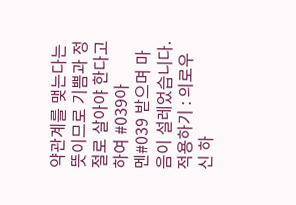약관계를 맺는다는 뜻이므로 기쁨과 정절로 살아야 한다고 하여 #039아멘#039 받으며 마음이 설레었습니다.
적용하기 : 의로우신 하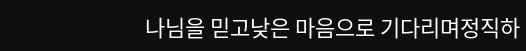나님을 믿고낮은 마음으로 기다리며정직하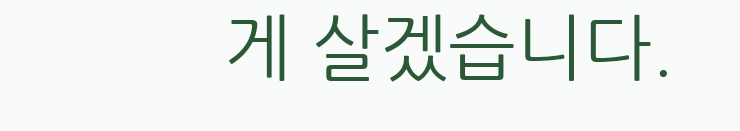게 살겠습니다.